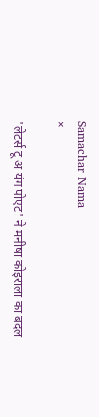Samachar Nama
×

'लेटर्स टू अ यंग पोएट' ने मनीषा कोइराला का बदल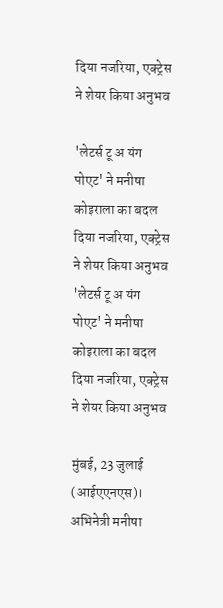दिया नजरिया, एक्ट्रेस ने शेयर किया अनुभव

'लेटर्स टू अ यंग पोएट' ने मनीषा कोइराला का बदल दिया नजरिया, एक्ट्रेस ने शेयर किया अनुभव
'लेटर्स टू अ यंग पोएट' ने मनीषा कोइराला का बदल दिया नजरिया, एक्ट्रेस ने शेयर किया अनुभव

मुंबई, 23 जुलाई (आईएएनएस)। अभिनेत्री मनीषा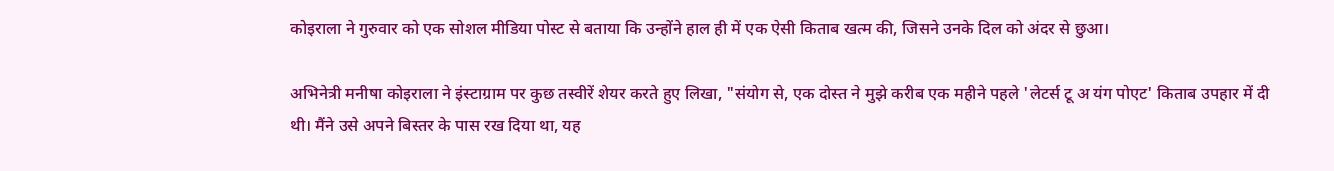कोइराला ने गुरुवार को एक सोशल मीडिया पोस्ट से बताया कि उन्होंने हाल ही में एक ऐसी किताब खत्म की, जिसने उनके दिल को अंदर से छुआ।

अभिनेत्री मनीषा कोइराला ने इंस्टाग्राम पर कुछ तस्वीरें शेयर करते हुए लिखा, "संयोग से, एक दोस्त ने मुझे करीब एक महीने पहले 'लेटर्स टू अ यंग पोएट' किताब उपहार में दी थी। मैंने उसे अपने बिस्तर के पास रख दिया था, यह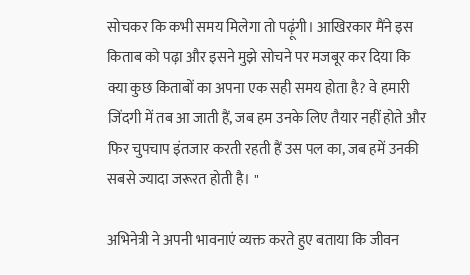सोचकर कि कभी समय मिलेगा तो पढ़ूंगी। आखिरकार मैंने इस किताब को पढ़ा और इसने मुझे सोचने पर मजबूर कर दिया कि क्या कुछ किताबों का अपना एक सही समय होता है? वे हमारी जिंदगी में तब आ जाती हैं, जब हम उनके लिए तैयार नहीं होते और फिर चुपचाप इंतजार करती रहती हैं उस पल का, जब हमें उनकी सबसे ज्यादा जरूरत होती है। "

अभिनेत्री ने अपनी भावनाएं व्यक्त करते हुए बताया कि जीवन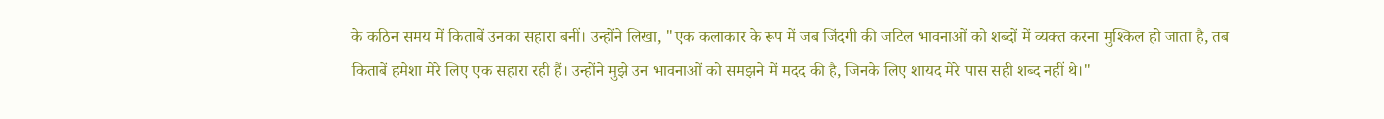के कठिन समय में किताबें उनका सहारा बनीं। उन्होंने लिखा, "एक कलाकार के रूप में जब जिंदगी की जटिल भावनाओं को शब्दों में व्यक्त करना मुश्किल हो जाता है, तब किताबें हमेशा मेरे लिए एक सहारा रही हैं। उन्होंने मुझे उन भावनाओं को समझने में मदद की है, जिनके लिए शायद मेरे पास सही शब्द नहीं थे।"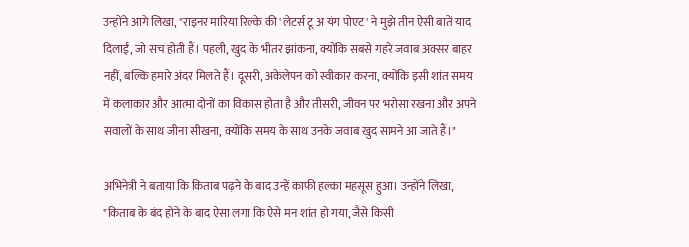उन्होंने आगे लिखा, "राइनर मारिया रिल्के की 'लेटर्स टू अ यंग पोएट' ने मुझे तीन ऐसी बातें याद दिलाईं, जो सच होती हैं। पहली, खुद के भीतर झांकना, क्योंकि सबसे गहरे जवाब अक्सर बाहर नहीं, बल्कि हमारे अंदर मिलते हैं। दूसरी, अकेलेपन को स्वीकार करना, क्योंकि इसी शांत समय में कलाकार और आत्मा दोनों का विकास होता है और तीसरी, जीवन पर भरोसा रखना और अपने सवालों के साथ जीना सीखना, क्योंकि समय के साथ उनके जवाब खुद सामने आ जाते हैं।"

अभिनेत्री ने बताया कि किताब पढ़ने के बाद उन्हें काफी हल्का महसूस हुआ। उन्होंने लिखा, "किताब के बंद होने के बाद ऐसा लगा कि ऐसे मन शांत हो गया, जैसे किसी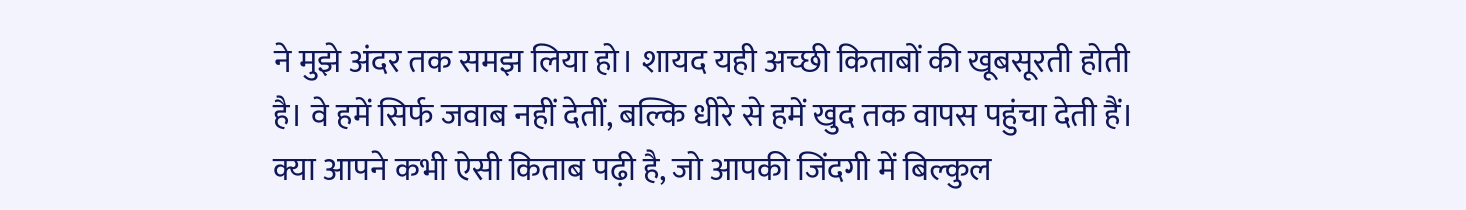ने मुझे अंदर तक समझ लिया हो। शायद यही अच्छी किताबों की खूबसूरती होती है। वे हमें सिर्फ जवाब नहीं देतीं, बल्कि धीरे से हमें खुद तक वापस पहुंचा देती हैं। क्या आपने कभी ऐसी किताब पढ़ी है, जो आपकी जिंदगी में बिल्कुल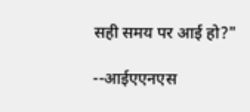सही समय पर आई हो?"

--आईएएनएस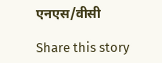एनएस/वीसी

Share this story